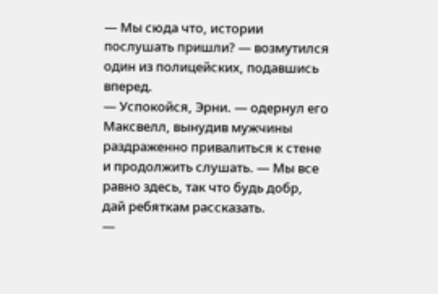— Мы сюда что, истории послушать пришли? — возмутился один из полицейских, подавшись вперед.
— Успокойся, Эрни. — одернул его Максвелл, вынудив мужчины раздраженно привалиться к стене и продолжить слушать. — Мы все равно здесь, так что будь добр, дай ребяткам рассказать.
—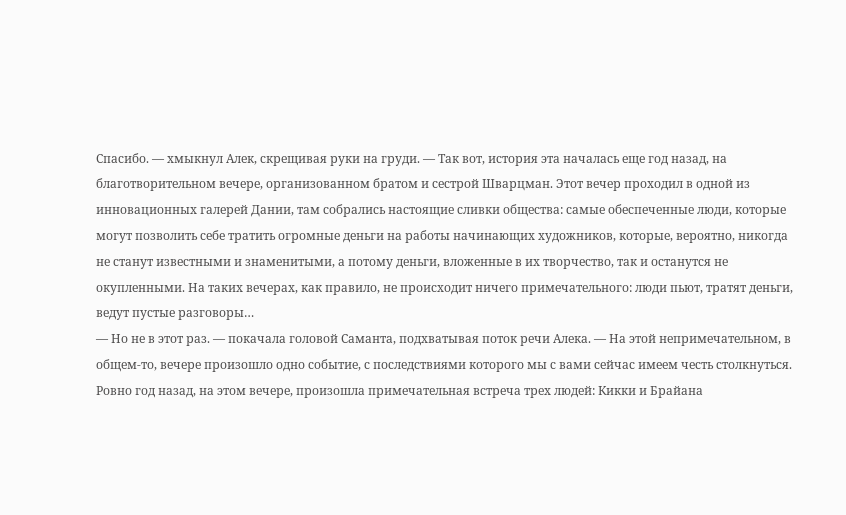Спасибо. — хмыкнул Алек, скрещивая руки на груди. — Так вот, история эта началась еще год назад, на благотворительном вечере, организованном братом и сестрой Шварцман. Этот вечер проходил в одной из инновационных галерей Дании, там собрались настоящие сливки общества: самые обеспеченные люди, которые могут позволить себе тратить огромные деньги на работы начинающих художников, которые, вероятно, никогда не станут известными и знаменитыми, а потому деньги, вложенные в их творчество, так и останутся не окупленными. На таких вечерах, как правило, не происходит ничего примечательного: люди пьют, тратят деньги, ведут пустые разговоры…
— Но не в этот раз. — покачала головой Саманта, подхватывая поток речи Алека. — На этой непримечательном, в общем-то, вечере произошло одно событие, с последствиями которого мы с вами сейчас имеем честь столкнуться. Ровно год назад, на этом вечере, произошла примечательная встреча трех людей: Кикки и Брайана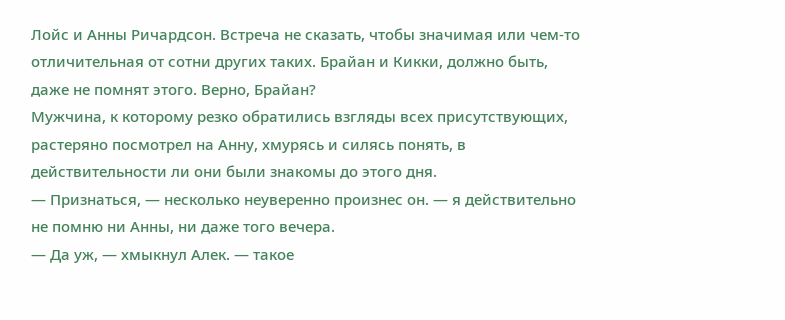Лойс и Анны Ричардсон. Встреча не сказать, чтобы значимая или чем-то отличительная от сотни других таких. Брайан и Кикки, должно быть, даже не помнят этого. Верно, Брайан?
Мужчина, к которому резко обратились взгляды всех присутствующих, растеряно посмотрел на Анну, хмурясь и силясь понять, в действительности ли они были знакомы до этого дня.
— Признаться, — несколько неуверенно произнес он. — я действительно не помню ни Анны, ни даже того вечера.
— Да уж, — хмыкнул Алек. — такое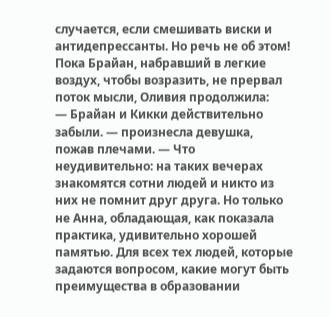случается, если смешивать виски и антидепрессанты. Но речь не об этом!
Пока Брайан, набравший в легкие воздух, чтобы возразить, не прервал поток мысли, Оливия продолжила:
— Брайан и Кикки действительно забыли. — произнесла девушка, пожав плечами. — Что неудивительно: на таких вечерах знакомятся сотни людей и никто из них не помнит друг друга. Но только не Анна, обладающая, как показала практика, удивительно хорошей памятью. Для всех тех людей, которые задаются вопросом, какие могут быть преимущества в образовании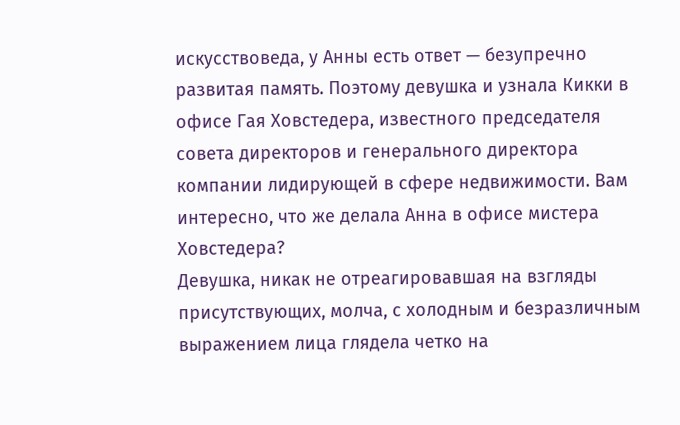искусствоведа, у Анны есть ответ — безупречно развитая память. Поэтому девушка и узнала Кикки в офисе Гая Ховстедера, известного председателя совета директоров и генерального директора компании лидирующей в сфере недвижимости. Вам интересно, что же делала Анна в офисе мистера Ховстедера?
Девушка, никак не отреагировавшая на взгляды присутствующих, молча, с холодным и безразличным выражением лица глядела четко на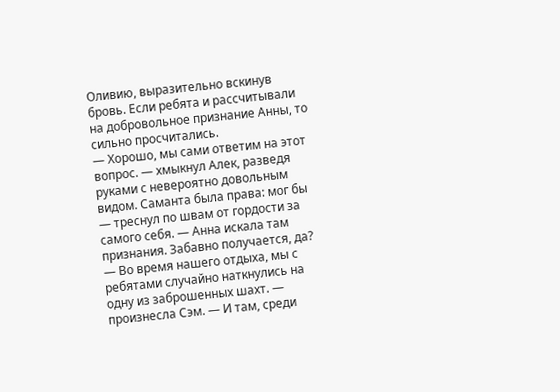Оливию, выразительно вскинув бровь. Если ребята и рассчитывали на добровольное признание Анны, то сильно просчитались.
— Хорошо, мы сами ответим на этот вопрос. — хмыкнул Алек, разведя руками с невероятно довольным видом. Саманта была права: мог бы — треснул по швам от гордости за самого себя. — Анна искала там признания. Забавно получается, да?
— Во время нашего отдыха, мы с ребятами случайно наткнулись на одну из заброшенных шахт. — произнесла Сэм. — И там, среди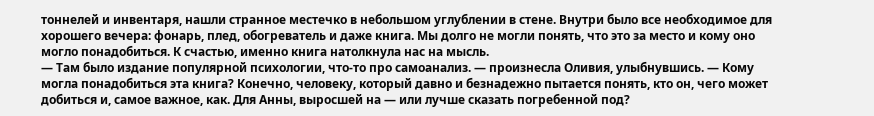тоннелей и инвентаря, нашли странное местечко в небольшом углублении в стене. Внутри было все необходимое для хорошего вечера: фонарь, плед, обогреватель и даже книга. Мы долго не могли понять, что это за место и кому оно могло понадобиться. К счастью, именно книга натолкнула нас на мысль.
— Там было издание популярной психологии, что-то про самоанализ. — произнесла Оливия, улыбнувшись. — Кому могла понадобиться эта книга? Конечно, человеку, который давно и безнадежно пытается понять, кто он, чего может добиться и, самое важное, как. Для Анны, выросшей на — или лучше сказать погребенной под?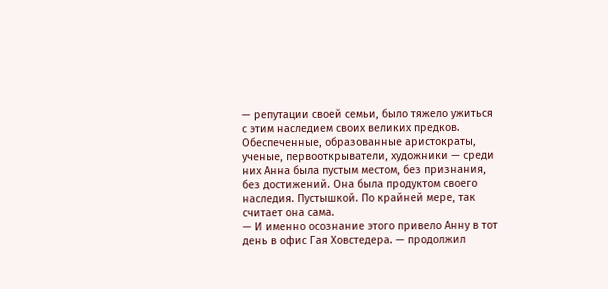— репутации своей семьи, было тяжело ужиться с этим наследием своих великих предков. Обеспеченные, образованные аристократы, ученые, первооткрыватели, художники — среди них Анна была пустым местом, без признания, без достижений. Она была продуктом своего наследия. Пустышкой. По крайней мере, так считает она сама.
— И именно осознание этого привело Анну в тот день в офис Гая Ховстедера. — продолжил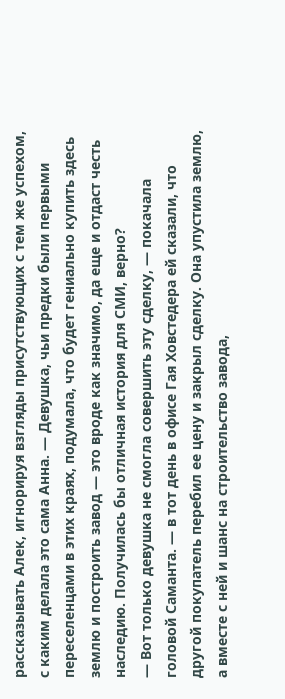рассказывать Алек, игнорируя взгляды присутствующих с тем же успехом, с каким делала это сама Анна. — Девушка, чьи предки были первыми переселенцами в этих краях, подумала, что будет гениально купить здесь землю и построить завод — это вроде как значимо, да еще и отдаст честь наследию. Получилась бы отличная история для СМИ, верно?
— Вот только девушка не смогла совершить эту сделку, — покачала головой Саманта. — в тот день в офисе Гая Ховстедера ей сказали, что другой покупатель перебил ее цену и закрыл сделку. Она упустила землю, а вместе с ней и шанс на строительство завода,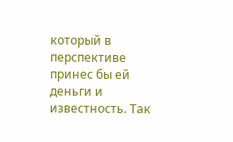который в перспективе принес бы ей деньги и известность. Так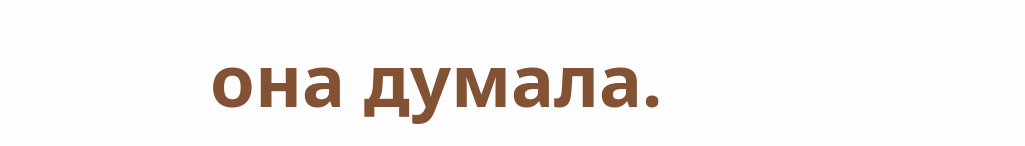она думала.